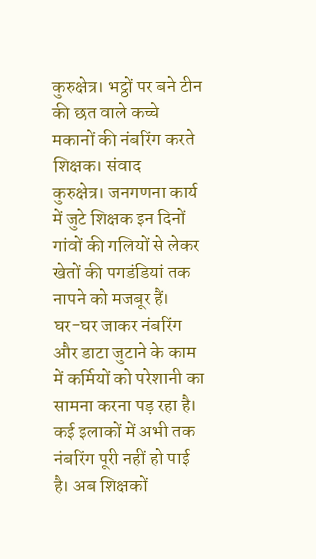कुरुक्षेत्र। भट्ठों पर बने टीन की छत वाले कच्चे मकानों की नंबरिंग करते शिक्षक। संवाद
कुरुक्षेत्र। जनगणना कार्य में जुटे शिक्षक इन दिनों गांवों की गलियों से लेकर खेतों की पगडंडियां तक नापने को मजबूर हैं।
घर-घर जाकर नंबरिंग और डाटा जुटाने के काम में कर्मियों को परेशानी का सामना करना पड़ रहा है। कई इलाकों में अभी तक नंबरिंग पूरी नहीं हो पाई है। अब शिक्षकों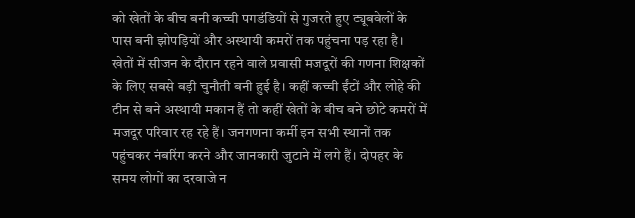को खेतों के बीच बनी कच्ची पगडंडियों से गुजरते हुए ट्यूबवेलों के पास बनी झोपड़ियों और अस्थायी कमरों तक पहुंचना पड़ रहा है।
खेतों में सीजन के दौरान रहने वाले प्रवासी मजदूरों की गणना शिक्षकों के लिए सबसे बड़ी चुनौती बनी हुई है। कहीं कच्ची ईंटों और लोहे की टीन से बने अस्थायी मकान हैं तो कहीं खेतों के बीच बने छोटे कमरों में मजदूर परिवार रह रहे हैं। जनगणना कर्मी इन सभी स्थानों तक पहुंचकर नंबरिंग करने और जानकारी जुटाने में लगे हैं। दोपहर के समय लोगों का दरवाजे न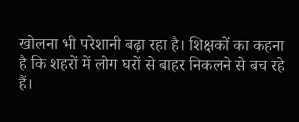खोलना भी परेशानी बढ़ा रहा है। शिक्षकों का कहना है कि शहरों में लोग घरों से बाहर निकलने से बच रहे हैं।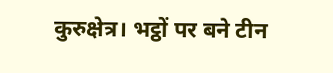कुरुक्षेत्र। भट्ठों पर बने टीन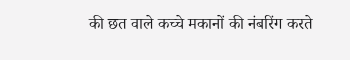की छत वाले कच्चे मकानों की नंबरिंग करते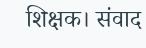शिक्षक। संवाद